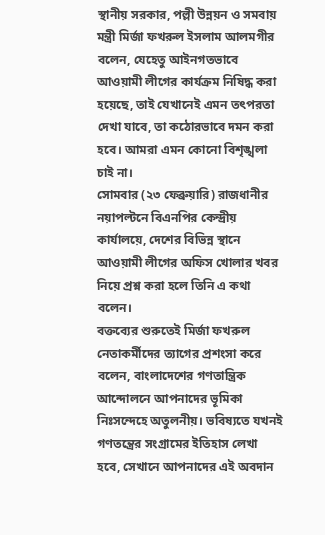স্থানীয় সরকার, পল্লী উন্নয়ন ও সমবায় মন্ত্রী মির্জা ফখরুল ইসলাম আলমগীর বলেন, যেহেতু আইনগতভাবে আওয়ামী লীগের কার্যক্রম নিষিদ্ধ করা হয়েছে, তাই যেখানেই এমন তৎপরতা দেখা যাবে, তা কঠোরভাবে দমন করা হবে। আমরা এমন কোনো বিশৃঙ্খলা চাই না।
সোমবার (২৩ ফেব্রুয়ারি) রাজধানীর নয়াপল্টনে বিএনপির কেন্দ্রীয় কার্যালয়ে, দেশের বিভিন্ন স্থানে আওয়ামী লীগের অফিস খোলার খবর নিয়ে প্রশ্ন করা হলে তিনি এ কথা বলেন।
বক্তব্যের শুরুতেই মির্জা ফখরুল নেতাকর্মীদের ত্যাগের প্রশংসা করে বলেন, বাংলাদেশের গণতান্ত্রিক আন্দোলনে আপনাদের ভূমিকা নিঃসন্দেহে অতুলনীয়। ভবিষ্যতে যখনই গণতন্ত্রের সংগ্রামের ইতিহাস লেখা হবে, সেখানে আপনাদের এই অবদান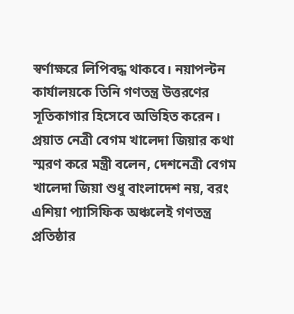স্বর্ণাক্ষরে লিপিবদ্ধ থাকবে। নয়াপল্টন কার্যালয়কে তিনি গণতন্ত্র উত্তরণের সূতিকাগার হিসেবে অভিহিত করেন।
প্রয়াত নেত্রী বেগম খালেদা জিয়ার কথা স্মরণ করে মন্ত্রী বলেন, দেশনেত্রী বেগম খালেদা জিয়া শুধু বাংলাদেশ নয়, বরং এশিয়া প্যাসিফিক অঞ্চলেই গণতন্ত্র প্রতিষ্ঠার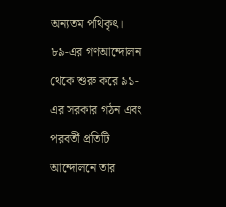অন্যতম পথিকৃৎ। ৮৯-এর গণআন্দোলন থেকে শুরু করে ৯১-এর সরকার গঠন এবং পরবর্তী প্রতিটি আন্দোলনে তার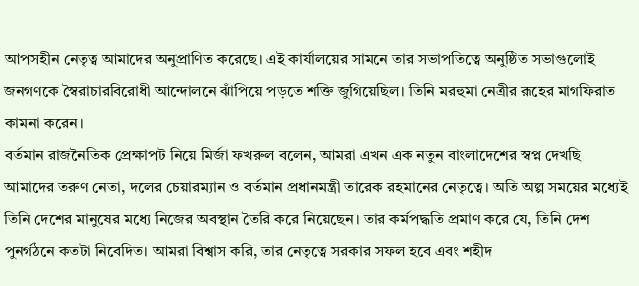আপসহীন নেতৃত্ব আমাদের অনুপ্রাণিত করেছে। এই কার্যালয়ের সামনে তার সভাপতিত্বে অনুষ্ঠিত সভাগুলোই জনগণকে স্বৈরাচারবিরোধী আন্দোলনে ঝাঁপিয়ে পড়তে শক্তি জুগিয়েছিল। তিনি মরহুমা নেত্রীর রূহের মাগফিরাত কামনা করেন।
বর্তমান রাজনৈতিক প্রেক্ষাপট নিয়ে মির্জা ফখরুল বলেন, আমরা এখন এক নতুন বাংলাদেশের স্বপ্ন দেখছি আমাদের তরুণ নেতা, দলের চেয়ারম্যান ও বর্তমান প্রধানমন্ত্রী তারেক রহমানের নেতৃত্বে। অতি অল্প সময়ের মধ্যেই তিনি দেশের মানুষের মধ্যে নিজের অবস্থান তৈরি করে নিয়েছেন। তার কর্মপদ্ধতি প্রমাণ করে যে, তিনি দেশ পুনর্গঠনে কতটা নিবেদিত। আমরা বিশ্বাস করি, তার নেতৃত্বে সরকার সফল হবে এবং শহীদ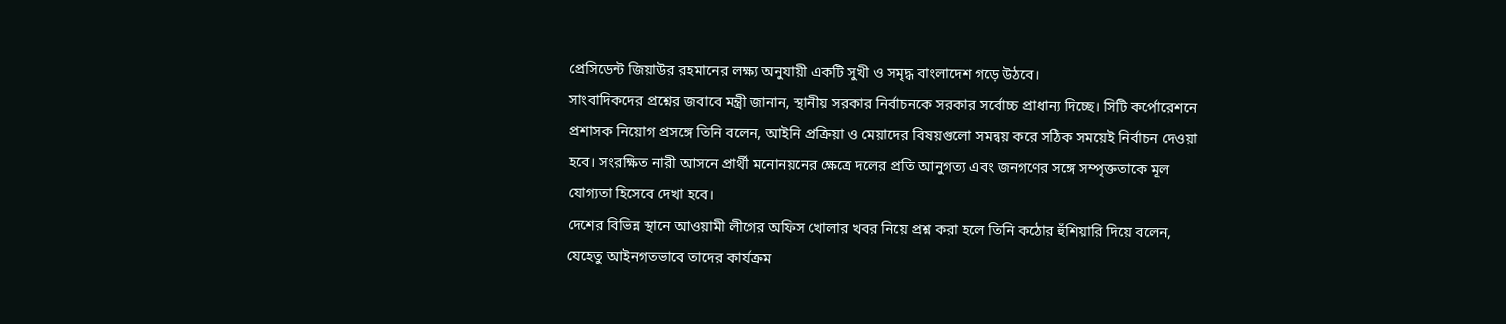প্রেসিডেন্ট জিয়াউর রহমানের লক্ষ্য অনুযায়ী একটি সুখী ও সমৃদ্ধ বাংলাদেশ গড়ে উঠবে।
সাংবাদিকদের প্রশ্নের জবাবে মন্ত্রী জানান, স্থানীয় সরকার নির্বাচনকে সরকার সর্বোচ্চ প্রাধান্য দিচ্ছে। সিটি কর্পোরেশনে প্রশাসক নিয়োগ প্রসঙ্গে তিনি বলেন, আইনি প্রক্রিয়া ও মেয়াদের বিষয়গুলো সমন্বয় করে সঠিক সময়েই নির্বাচন দেওয়া হবে। সংরক্ষিত নারী আসনে প্রার্থী মনোনয়নের ক্ষেত্রে দলের প্রতি আনুগত্য এবং জনগণের সঙ্গে সম্পৃক্ততাকে মূল যোগ্যতা হিসেবে দেখা হবে।
দেশের বিভিন্ন স্থানে আওয়ামী লীগের অফিস খোলার খবর নিয়ে প্রশ্ন করা হলে তিনি কঠোর হুঁশিয়ারি দিয়ে বলেন, যেহেতু আইনগতভাবে তাদের কার্যক্রম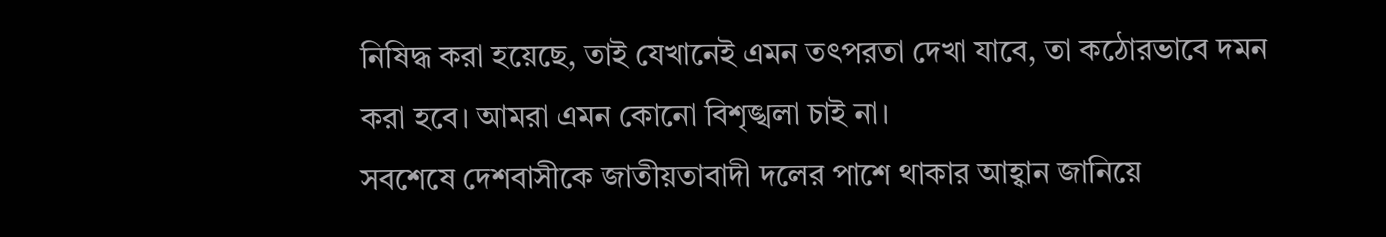নিষিদ্ধ করা হয়েছে, তাই যেখানেই এমন তৎপরতা দেখা যাবে, তা কঠোরভাবে দমন করা হবে। আমরা এমন কোনো বিশৃঙ্খলা চাই না।
সবশেষে দেশবাসীকে জাতীয়তাবাদী দলের পাশে থাকার আহ্বান জানিয়ে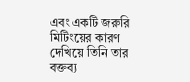এবং একটি জরুরি মিটিংয়ের কারণ দেখিয়ে তিনি তার বক্তব্য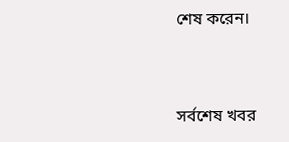শেষ করেন।


সর্বশেষ খবর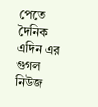পেতে দৈনিক এদিন এর গুগল নিউজ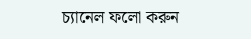চ্যানেল ফলো করুন